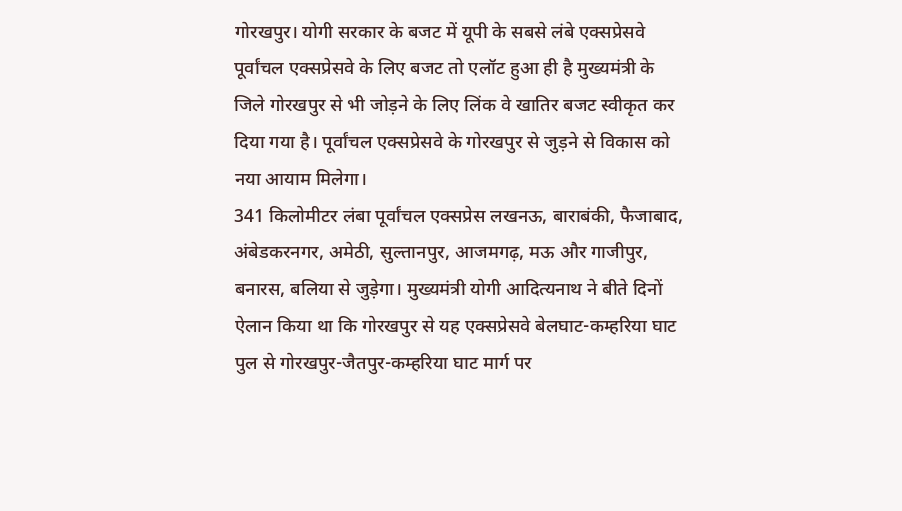गोरखपुर। योगी सरकार के बजट में यूपी के सबसे लंबे एक्सप्रेसवे पूर्वांचल एक्सप्रेसवे के लिए बजट तो एलॉट हुआ ही है मुख्यमंत्री के जिले गोरखपुर से भी जोड़ने के लिए लिंक वे खातिर बजट स्वीकृत कर दिया गया है। पूर्वांचल एक्सप्रेसवे के गोरखपुर से जुड़ने से विकास को नया आयाम मिलेगा।
341 किलोमीटर लंबा पूर्वांचल एक्सप्रेस लखनऊ, बाराबंकी, फैजाबाद, अंबेडकरनगर, अमेठी, सुल्तानपुर, आजमगढ़, मऊ और गाजीपुर, बनारस, बलिया से जुड़ेगा। मुख्यमंत्री योगी आदित्यनाथ ने बीते दिनों ऐलान किया था कि गोरखपुर से यह एक्सप्रेसवे बेलघाट-कम्हरिया घाट पुल से गोरखपुर-जैतपुर-कम्हरिया घाट मार्ग पर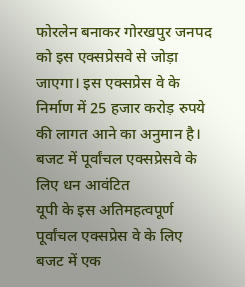फोरलेन बनाकर गोरखपुर जनपद को इस एक्सप्रेसवे से जोड़ा जाएगा। इस एक्सप्रेस वे के निर्माण में 25 हजार करोड़ रुपये की लागत आने का अनुमान है।
बजट में पूर्वांचल एक्सप्रेसवे के लिए धन आवंटित
यूपी के इस अतिमहत्वपूर्ण पूर्वांचल एक्सप्रेस वे के लिए बजट में एक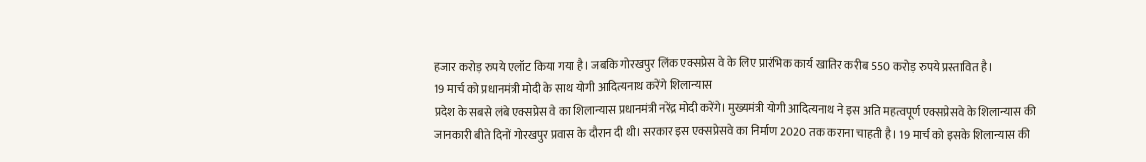हजार करोड़ रुपये एलॉट किया गया है। जबकि गोरखपुर लिंक एक्सप्रेस वे के लिए प्रारंभिक कार्य खातिर करीब 550 करोड़ रुपये प्रस्तावित है।
19 मार्च को प्रधानमंत्री मोदी के साथ योगी आदित्यनाथ करेंगे शिलान्यास
प्रदेश के सबसे लंबे एक्सप्रेस वे का शिलान्यास प्रधानमंत्री नरेंद्र मोदी करेंगे। मुख्यमंत्री योगी आदित्यनाथ ने इस अति महत्वपूर्ण एक्सप्रेसवे के शिलान्यास की जानकारी बीते दिनों गोरखपुर प्रवास के दौरान दी थी। सरकार इस एक्सप्रेसवे का निर्माण 2020 तक कराना चाहती है। 19 मार्च को इसके शिलान्यास की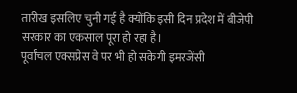तारीख इसलिए चुनी गई है क्योंकि इसी दिन प्रदेश में बीजेपी सरकार का एकसाल पूरा हो रहा है।
पूर्वांचल एक्सप्रेस वे पर भी हो सकेगी इमरजेंसी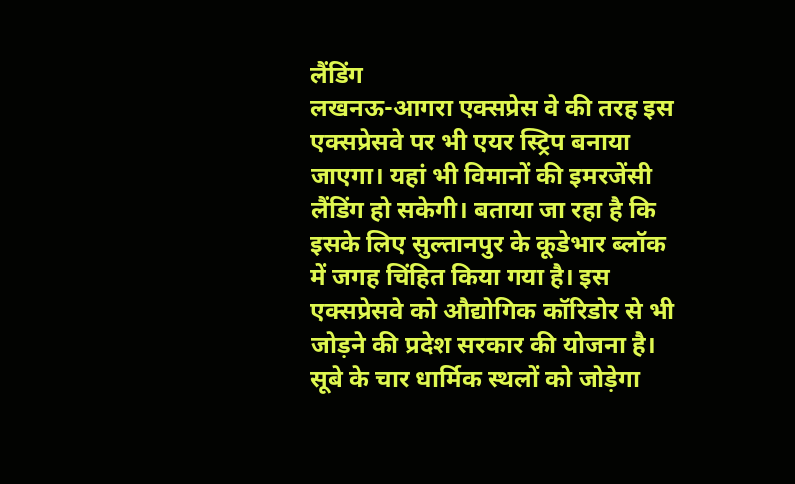लैंडिंग
लखनऊ-आगरा एक्सप्रेस वे की तरह इस एक्सप्रेसवे पर भी एयर स्ट्रिप बनाया जाएगा। यहां भी विमानों की इमरजेंसी लैंडिंग हो सकेगी। बताया जा रहा है कि इसके लिए सुल्तानपुर के कूडेभार ब्लॉक में जगह चिंहित किया गया है। इस एक्सप्रेसवे को औद्योगिक कॉरिडोर से भी जोड़ने की प्रदेश सरकार की योजना है।
सूबे के चार धार्मिक स्थलों को जोड़ेगा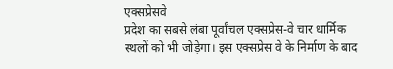एक्सप्रेसवे
प्रदेश का सबसे लंबा पूर्वांचल एक्सप्रेस-वे चार धार्मिक स्थलों को भी जोड़ेगा। इस एक्सप्रेस वे के निर्माण के बाद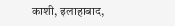काशी, इलाहाबाद,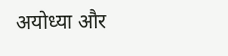अयोध्या और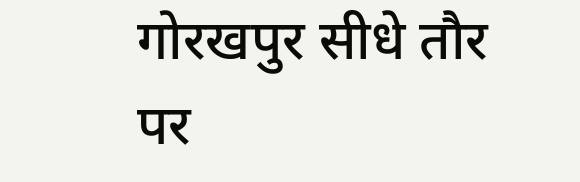गोरखपुर सीधे तौर पर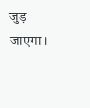जुड़ जाएगा।